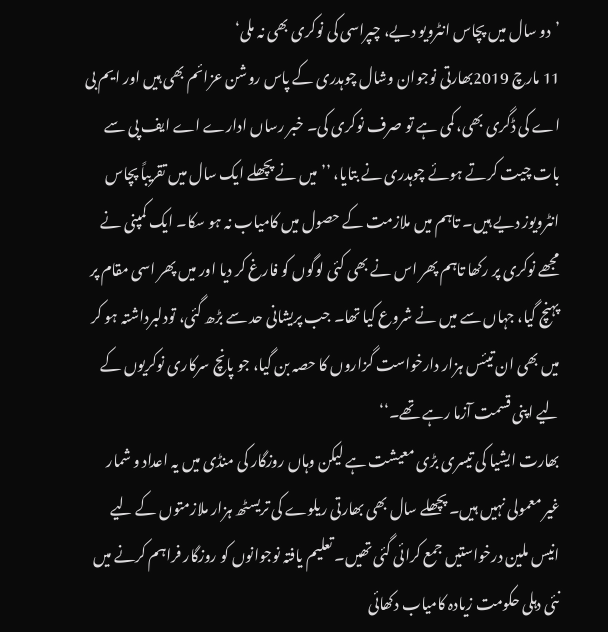’دو سال میں پچاس انٹرویو دیے، چپراسی کی نوکری بھی نہ ملی‘
11 مارچ 2019بھارتی نوجوان وشال چوہدری کے پاس روشن عزائم بھی ہیں اور ایم بی اے کی ڈگری بھی، کمی ہے تو صرف نوکری کی۔ خبر رساں ادارے اے ایف پی سے بات چيت کرتے ہوئے چوہدری نے بتايا، ’’میں نے پچھلے ایک سال میں تقريباً پچاس انٹرویوز دیے ہیں۔ تاہم ميں ملازمت کے حصول ميں کامیاب نہ ہو سکا۔ ايک کمپنی نے مجھے نوکری پر رکھا تاہم پھر اس نے بھی کئی لوگوں کو فارغ کر ديا اور ميں پھر اسی مقام پر پہنچ گيا، جہاں سے ميں نے شروع کيا تھا۔ جب پریشانی حد سے بڑھ گئی، تودلبرداشتہ ہو کر میں بھی ان تيئس ہزار دارخواست گزاروں کا حصہ بن گیا، جو پانچ سرکاری نوکریوں کے لیے اپنی قسمت آزما رہے تھے۔‘‘
بھارت ایشیا کی تیسری بڑی معیشت ہے ليکن وہاں روزگار کی منڈی میں یہ اعداد و شمار غیر معمولی نہیں ہیں۔ پچھلے سال بھی بھارتی ریلوے کی تريسٹھ ہزار ملازمتوں کے لیے انيس ملین درخواستیں جمع کرائی گئی تھيں۔ تعلیم یافتہ نوجوانوں کو روزگار فراہم کرنے میں نئی دہلی حکومت زيادہ کامياب دکھائی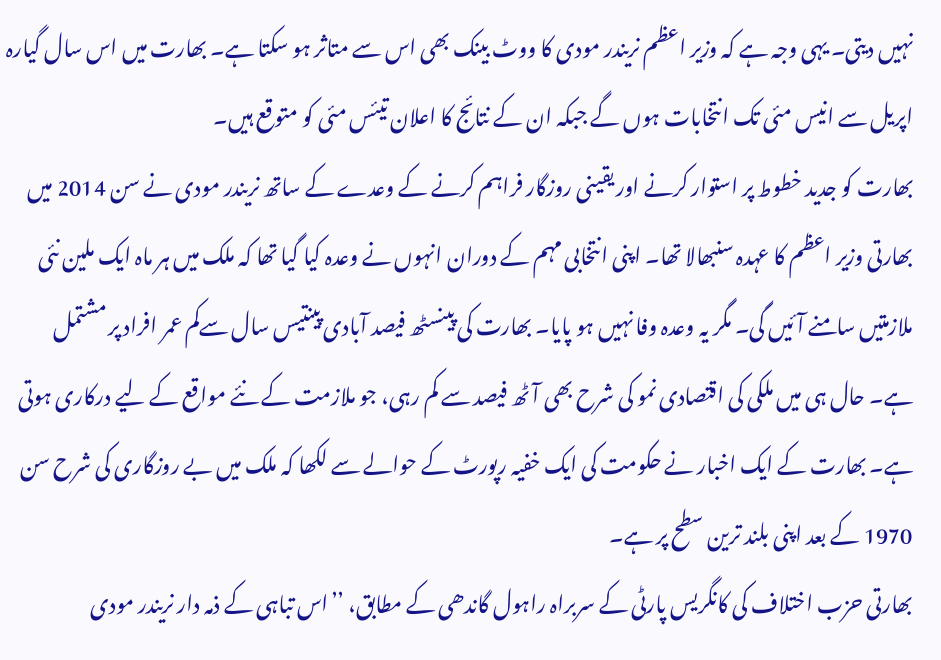نہيں ديتی۔ يہی وجہ ہے کہ وزير اعظم نريندر مودی کا ووٹ بینک بھی اس سے متاثر ہو سکتا ہے۔ بھارت میں اس سال گيارہ اپریل سے انيس مئی تک انتخابات ہوں گے جبکہ ان کے نتائج کا اعلان تيئس مئی کو متوقع ہیں۔
بھارت کو جدید خطوط پر استوار کرنے اور یقینی روزگار فراہم کرنے کے وعدے کے ساتھ نریندر مودی نے سن 2014 میں بھارتی وزير اعظم کا عہدہ سنبھالا تھا۔ اپنی انتخابی مہم کے دوران انہوں نے وعدہ کیا گیا تھا کہ ملک ميں ہر ماہ ايک ملین نئی ملازمتيں سامنے آئيں گی۔ مگر یہ وعدہ وفا نہیں ہو پایا۔ بھارت کی پينسٹھ فیصد آبادی پينتيس سال سےکم عمر افراد پر مشتمل ہے۔ حال ہی میں ملکی کی اقتصادی نمو کی شرح بھی آٹھ فیصد سے کم رہی، جو ملازمت کے نئے مواقع کے ليے درکاری ہوتی ہے۔ بھارت کے ایک اخبار نے حکومت کی ايک خفيہ رپورٹ کے حوالے سے لکھا کہ ملک ميں بے روزگاری کی شرح سن 1970 کے بعد اپنی بلند ترين سطح پر ہے۔
بھارتی حزب اختلاف کی کانگریس پارٹی کے سربراہ راہول گاندھی کے مطابق، ’’اس تباہی کے ذمہ دار نریندر مودی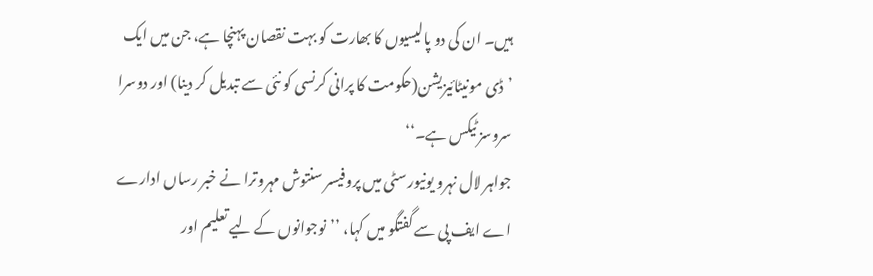ہیں۔ ان کی دو پالیسیوں کا بھارت کو بہت نقصان پہنچا ہے، جن میں ایک ’ڈی مونیٹائیزیشن(حکومت کا پرانی کرنسی کو نئی سے تبدیل کر دینا) اور دوسرا سروسز ٹیکس ہے۔‘‘
جواہر لال نہرو یونیورسٹی میں پروفیسر سنتوش مہروترا نے خبر رساں ادارے اے ایف پی سے گفتگو میں کہا، ’’نوجوانوں کے لیے تعلیم اور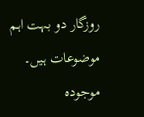روزگار دو بہت اہم موضوعات ہیں۔ موجودہ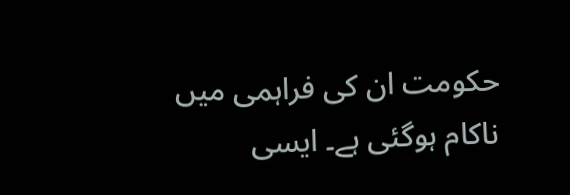حکومت ان کی فراہمی میں ناکام ہوگئی ہے۔ ايسی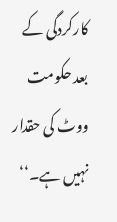کارکردگی کے بعد حکومت ووٹ کی حقدار نہیں ہے۔‘‘